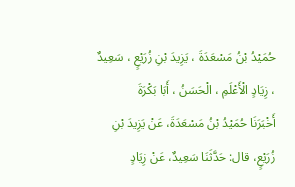حُمَيْدُ بْنُ مَسْعَدَةَ ، يَزِيدَ بْنِ زُرَيْعٍ ، سَعِيدٌ ، زِيَادٍ الْأَعْلَمِ ، الْحَسَنُ ، أَبَا بَكْرَةَ
أَخْبَرَنَا حُمَيْدُ بْنُ مَسْعَدَةَ، عَنْ يَزِيدَ بْنِ زُرَيْعٍ، قال: حَدَّثَنَا سَعِيدٌ، عَنْ زِيَادٍ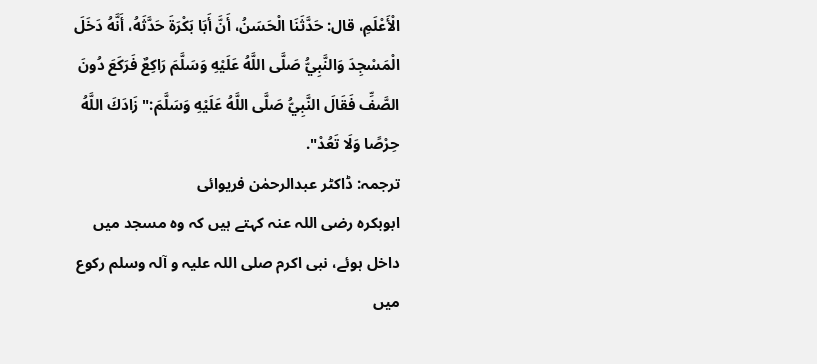الْأَعْلَمِ، قال: حَدَّثَنَا الْحَسَنُ، أَنَّ أَبَا بَكْرَةَ حَدَّثَهُ، أَنَّهُ دَخَلَ الْمَسْجِدَ وَالنَّبِيُّ صَلَّى اللَّهُ عَلَيْهِ وَسَلَّمَ رَاكِعٌ فَرَكَعَ دُونَ الصَّفِّ فَقَالَ النَّبِيُّ صَلَّى اللَّهُ عَلَيْهِ وَسَلَّمَ:" زَادَكَ اللَّهُ حِرْصًا وَلَا تَعُدْ".
ترجمہ: ڈاکٹر عبدالرحمٰن فریوائی
ابوبکرہ رضی اللہ عنہ کہتے ہیں کہ وہ مسجد میں داخل ہوئے، نبی اکرم صلی اللہ علیہ و آلہ وسلم رکوع میں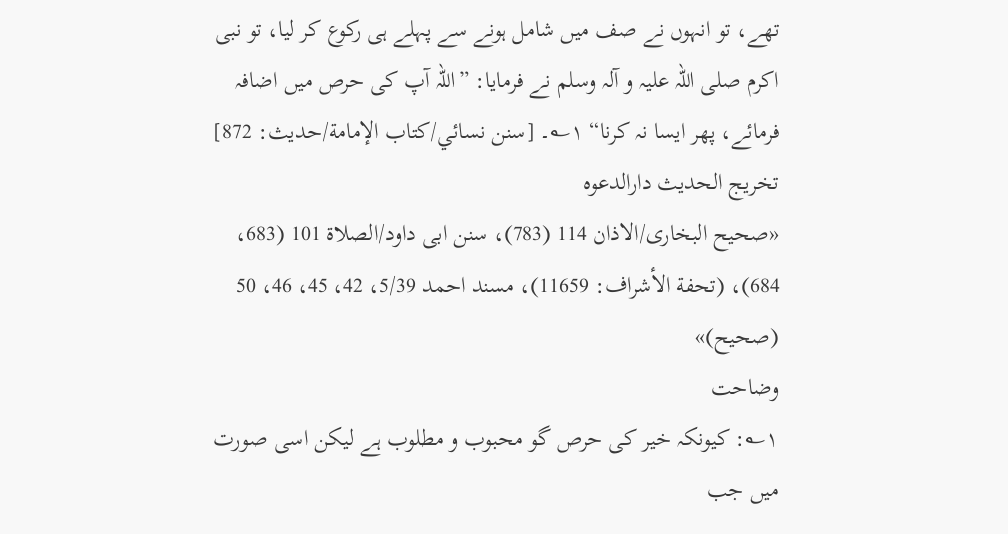تھے، تو انہوں نے صف میں شامل ہونے سے پہلے ہی رکوع کر لیا، تو نبی اکرم صلی اللہ علیہ و آلہ وسلم نے فرمایا: ”اللہ آپ کی حرص میں اضافہ فرمائے، پھر ایسا نہ کرنا“ ۱؎۔ [سنن نسائي/كتاب الإمامة/حدیث: 872]
تخریج الحدیث دارالدعوہ
«صحیح البخاری/الاذان 114 (783)، سنن ابی داود/الصلاة 101 (683، 684)، (تحفة الأشراف: 11659)، مسند احمد 5/39، 42، 45، 46، 50 (صحیح)»
وضاحت
۱؎: کیونکہ خیر کی حرص گو محبوب و مطلوب ہے لیکن اسی صورت میں جب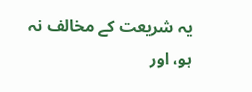یہ شریعت کے مخالف نہ ہو، اور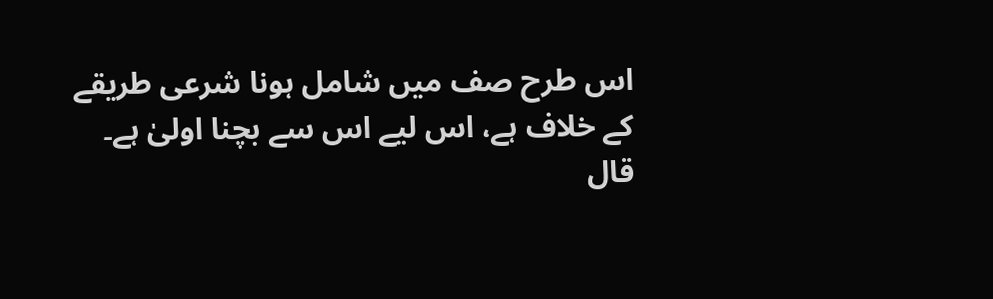اس طرح صف میں شامل ہونا شرعی طریقے کے خلاف ہے، اس لیے اس سے بچنا اولیٰ ہے۔
قال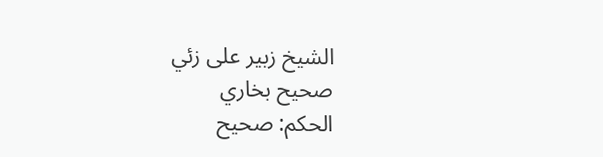الشيخ زبير على زئي
صحيح بخاري
الحكم: صحيح